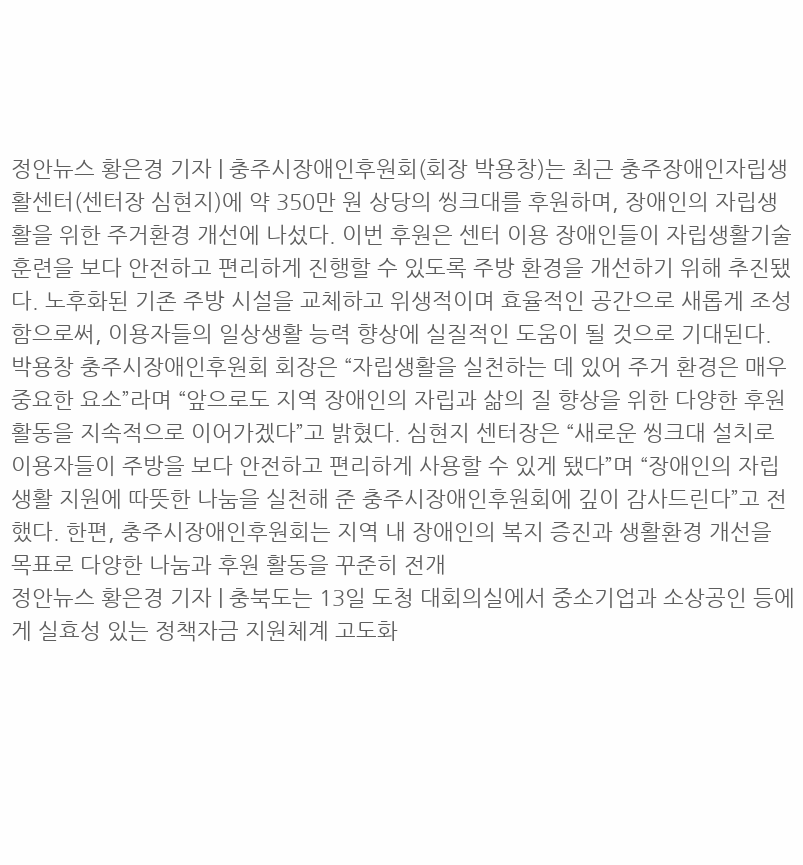정안뉴스 황은경 기자 | 충주시장애인후원회(회장 박용창)는 최근 충주장애인자립생활센터(센터장 심현지)에 약 350만 원 상당의 씽크대를 후원하며, 장애인의 자립생활을 위한 주거환경 개선에 나섰다. 이번 후원은 센터 이용 장애인들이 자립생활기술훈련을 보다 안전하고 편리하게 진행할 수 있도록 주방 환경을 개선하기 위해 추진됐다. 노후화된 기존 주방 시설을 교체하고 위생적이며 효율적인 공간으로 새롭게 조성함으로써, 이용자들의 일상생활 능력 향상에 실질적인 도움이 될 것으로 기대된다. 박용창 충주시장애인후원회 회장은 “자립생활을 실천하는 데 있어 주거 환경은 매우 중요한 요소”라며 “앞으로도 지역 장애인의 자립과 삶의 질 향상을 위한 다양한 후원 활동을 지속적으로 이어가겠다”고 밝혔다. 심현지 센터장은 “새로운 씽크대 설치로 이용자들이 주방을 보다 안전하고 편리하게 사용할 수 있게 됐다”며 “장애인의 자립생활 지원에 따뜻한 나눔을 실천해 준 충주시장애인후원회에 깊이 감사드린다”고 전했다. 한편, 충주시장애인후원회는 지역 내 장애인의 복지 증진과 생활환경 개선을 목표로 다양한 나눔과 후원 활동을 꾸준히 전개
정안뉴스 황은경 기자 | 충북도는 13일 도청 대회의실에서 중소기업과 소상공인 등에게 실효성 있는 정책자금 지원체계 고도화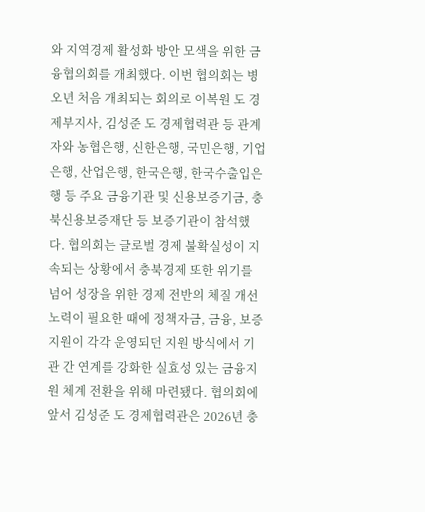와 지역경제 활성화 방안 모색을 위한 금융협의회를 개최했다. 이번 협의회는 병오년 처음 개최되는 회의로 이복원 도 경제부지사, 김성준 도 경제협력관 등 관계자와 농협은행, 신한은행, 국민은행, 기업은행, 산업은행, 한국은행, 한국수출입은행 등 주요 금융기관 및 신용보증기금, 충북신용보증재단 등 보증기관이 참석했다. 협의회는 글로벌 경제 불확실성이 지속되는 상황에서 충북경제 또한 위기를 넘어 성장을 위한 경제 전반의 체질 개선 노력이 필요한 때에 정책자금, 금융, 보증지원이 각각 운영되던 지원 방식에서 기관 간 연계를 강화한 실효성 있는 금융지원 체계 전환을 위해 마련됐다. 협의회에 앞서 김성준 도 경제협력관은 2026년 충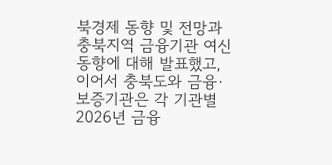북경제 동향 및 전망과 충북지역 금융기관 여신 동향에 대해 발표했고, 이어서 충북도와 금융·보증기관은 각 기관별 2026년 금융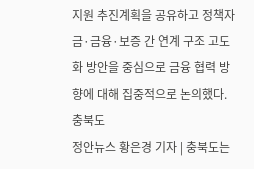지원 추진계획을 공유하고 정책자금·금융·보증 간 연계 구조 고도화 방안을 중심으로 금융 협력 방향에 대해 집중적으로 논의했다. 충북도
정안뉴스 황은경 기자 | 충북도는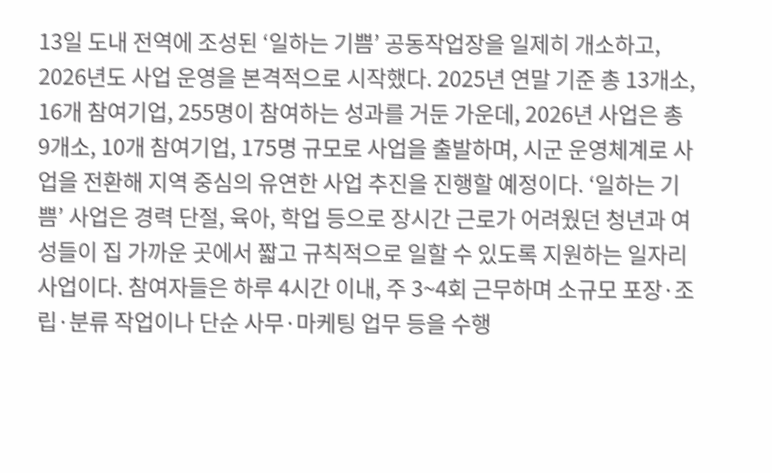13일 도내 전역에 조성된 ‘일하는 기쁨’ 공동작업장을 일제히 개소하고, 2026년도 사업 운영을 본격적으로 시작했다. 2025년 연말 기준 총 13개소, 16개 참여기업, 255명이 참여하는 성과를 거둔 가운데, 2026년 사업은 총 9개소, 10개 참여기업, 175명 규모로 사업을 출발하며, 시군 운영체계로 사업을 전환해 지역 중심의 유연한 사업 추진을 진행할 예정이다. ‘일하는 기쁨’ 사업은 경력 단절, 육아, 학업 등으로 장시간 근로가 어려웠던 청년과 여성들이 집 가까운 곳에서 짧고 규칙적으로 일할 수 있도록 지원하는 일자리 사업이다. 참여자들은 하루 4시간 이내, 주 3~4회 근무하며 소규모 포장·조립·분류 작업이나 단순 사무·마케팅 업무 등을 수행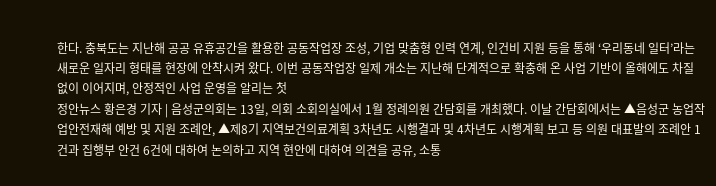한다. 충북도는 지난해 공공 유휴공간을 활용한 공동작업장 조성, 기업 맞춤형 인력 연계, 인건비 지원 등을 통해 ‘우리동네 일터’라는 새로운 일자리 형태를 현장에 안착시켜 왔다. 이번 공동작업장 일제 개소는 지난해 단계적으로 확충해 온 사업 기반이 올해에도 차질 없이 이어지며, 안정적인 사업 운영을 알리는 첫
정안뉴스 황은경 기자 | 음성군의회는 13일, 의회 소회의실에서 1월 정례의원 간담회를 개최했다. 이날 간담회에서는 ▲음성군 농업작업안전재해 예방 및 지원 조례안, ▲제8기 지역보건의료계획 3차년도 시행결과 및 4차년도 시행계획 보고 등 의원 대표발의 조례안 1건과 집행부 안건 6건에 대하여 논의하고 지역 현안에 대하여 의견을 공유, 소통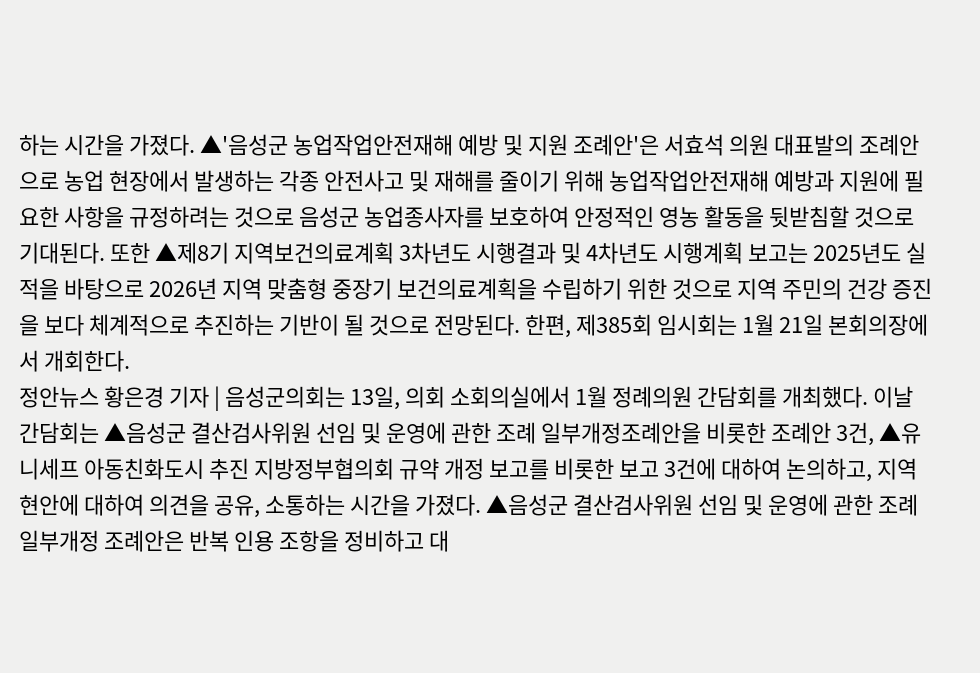하는 시간을 가졌다. ▲'음성군 농업작업안전재해 예방 및 지원 조례안'은 서효석 의원 대표발의 조례안으로 농업 현장에서 발생하는 각종 안전사고 및 재해를 줄이기 위해 농업작업안전재해 예방과 지원에 필요한 사항을 규정하려는 것으로 음성군 농업종사자를 보호하여 안정적인 영농 활동을 뒷받침할 것으로 기대된다. 또한 ▲제8기 지역보건의료계획 3차년도 시행결과 및 4차년도 시행계획 보고는 2025년도 실적을 바탕으로 2026년 지역 맞춤형 중장기 보건의료계획을 수립하기 위한 것으로 지역 주민의 건강 증진을 보다 체계적으로 추진하는 기반이 될 것으로 전망된다. 한편, 제385회 임시회는 1월 21일 본회의장에서 개회한다.
정안뉴스 황은경 기자 | 음성군의회는 13일, 의회 소회의실에서 1월 정례의원 간담회를 개최했다. 이날 간담회는 ▲음성군 결산검사위원 선임 및 운영에 관한 조례 일부개정조례안을 비롯한 조례안 3건, ▲유니세프 아동친화도시 추진 지방정부협의회 규약 개정 보고를 비롯한 보고 3건에 대하여 논의하고, 지역 현안에 대하여 의견을 공유, 소통하는 시간을 가졌다. ▲음성군 결산검사위원 선임 및 운영에 관한 조례 일부개정 조례안은 반복 인용 조항을 정비하고 대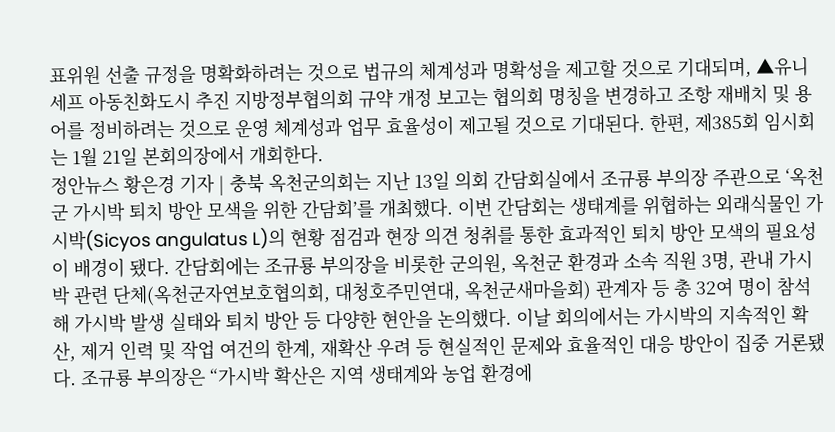표위원 선출 규정을 명확화하려는 것으로 법규의 체계성과 명확성을 제고할 것으로 기대되며, ▲유니세프 아동친화도시 추진 지방정부협의회 규약 개정 보고는 협의회 명칭을 변경하고 조항 재배치 및 용어를 정비하려는 것으로 운영 체계성과 업무 효율성이 제고될 것으로 기대된다. 한편, 제385회 임시회는 1월 21일 본회의장에서 개회한다.
정안뉴스 황은경 기자 | 충북 옥천군의회는 지난 13일 의회 간담회실에서 조규룡 부의장 주관으로 ‘옥천군 가시박 퇴치 방안 모색을 위한 간담회’를 개최했다. 이번 간담회는 생태계를 위협하는 외래식물인 가시박(Sicyos angulatus L)의 현황 점검과 현장 의견 청취를 통한 효과적인 퇴치 방안 모색의 필요성이 배경이 됐다. 간담회에는 조규룡 부의장을 비롯한 군의원, 옥천군 환경과 소속 직원 3명, 관내 가시박 관련 단체(옥천군자연보호협의회, 대청호주민연대, 옥천군새마을회) 관계자 등 총 32여 명이 참석해 가시박 발생 실태와 퇴치 방안 등 다양한 현안을 논의했다. 이날 회의에서는 가시박의 지속적인 확산, 제거 인력 및 작업 여건의 한계, 재확산 우려 등 현실적인 문제와 효율적인 대응 방안이 집중 거론됐다. 조규룡 부의장은 “가시박 확산은 지역 생태계와 농업 환경에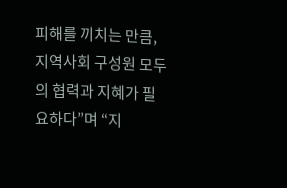피해를 끼치는 만큼, 지역사회 구성원 모두의 협력과 지혜가 필요하다”며 “지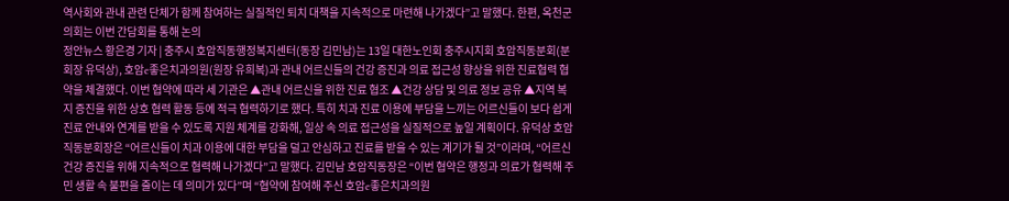역사회와 관내 관련 단체가 함께 참여하는 실질적인 퇴치 대책을 지속적으로 마련해 나가겠다”고 말했다. 한편, 옥천군의회는 이번 간담회를 통해 논의
정안뉴스 황은경 기자 | 충주시 호암직동행정복지센터(동장 김민남)는 13일 대한노인회 충주시지회 호암직동분회(분회장 유덕상), 호암e좋은치과의원(원장 유희복)과 관내 어르신들의 건강 증진과 의료 접근성 향상을 위한 진료협력 협약을 체결했다. 이번 협약에 따라 세 기관은 ▲관내 어르신을 위한 진료 협조 ▲건강 상담 및 의료 정보 공유 ▲지역 복지 증진을 위한 상호 협력 활동 등에 적극 협력하기로 했다. 특히 치과 진료 이용에 부담을 느끼는 어르신들이 보다 쉽게 진료 안내와 연계를 받을 수 있도록 지원 체계를 강화해, 일상 속 의료 접근성을 실질적으로 높일 계획이다. 유덕상 호암직동분회장은 “어르신들이 치과 이용에 대한 부담을 덜고 안심하고 진료를 받을 수 있는 계기가 될 것”이라며, “어르신 건강 증진을 위해 지속적으로 협력해 나가겠다”고 말했다. 김민남 호암직동장은 “이번 협약은 행정과 의료가 협력해 주민 생활 속 불편을 줄이는 데 의미가 있다”며 “협약에 참여해 주신 호암e좋은치과의원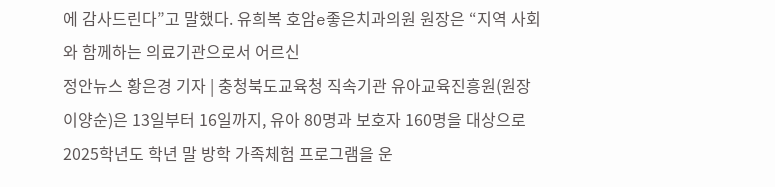에 감사드린다”고 말했다. 유희복 호암e좋은치과의원 원장은 “지역 사회와 함께하는 의료기관으로서 어르신
정안뉴스 황은경 기자 | 충청북도교육청 직속기관 유아교육진흥원(원장 이양순)은 13일부터 16일까지, 유아 80명과 보호자 160명을 대상으로 2025학년도 학년 말 방학 가족체험 프로그램을 운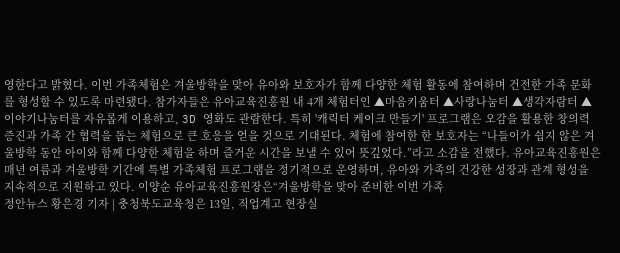영한다고 밝혔다. 이번 가족체험은 겨울방학을 맞아 유아와 보호자가 함께 다양한 체험 활동에 참여하며 건전한 가족 문화를 형성할 수 있도록 마련됐다. 참가자들은 유아교육진흥원 내 4개 체험터인 ▲마음키움터 ▲사랑나눔터 ▲생각자람터 ▲이야기나눔터를 자유롭게 이용하고, 3D 영화도 관람한다. 특히 '캐릭터 케이크 만들기' 프로그램은 오감을 활용한 창의력 증진과 가족 간 협력을 돕는 체험으로 큰 호응을 얻을 것으로 기대된다. 체험에 참여한 한 보호자는 “나들이가 쉽지 않은 겨울방학 동안 아이와 함께 다양한 체험을 하며 즐거운 시간을 보낼 수 있어 뜻깊었다.”라고 소감을 전했다. 유아교육진흥원은 매년 여름과 겨울방학 기간에 특별 가족체험 프로그램을 정기적으로 운영하며, 유아와 가족의 건강한 성장과 관계 형성을 지속적으로 지원하고 있다. 이양순 유아교육진흥원장은“겨울방학을 맞아 준비한 이번 가족
정안뉴스 황은경 기자 | 충청북도교육청은 13일, 직업계고 현장실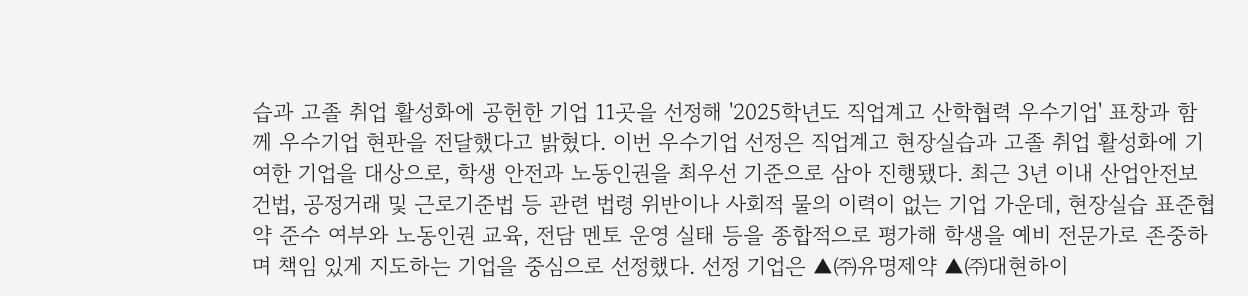습과 고졸 취업 활성화에 공헌한 기업 11곳을 선정해 '2025학년도 직업계고 산학협력 우수기업' 표창과 함께 우수기업 현판을 전달했다고 밝혔다. 이번 우수기업 선정은 직업계고 현장실습과 고졸 취업 활성화에 기여한 기업을 대상으로, 학생 안전과 노동인권을 최우선 기준으로 삼아 진행됐다. 최근 3년 이내 산업안전보건법, 공정거래 및 근로기준법 등 관련 법령 위반이나 사회적 물의 이력이 없는 기업 가운데, 현장실습 표준협약 준수 여부와 노동인권 교육, 전담 멘토 운영 실태 등을 종합적으로 평가해 학생을 예비 전문가로 존중하며 책임 있게 지도하는 기업을 중심으로 선정했다. 선정 기업은 ▲㈜유명제약 ▲㈜대현하이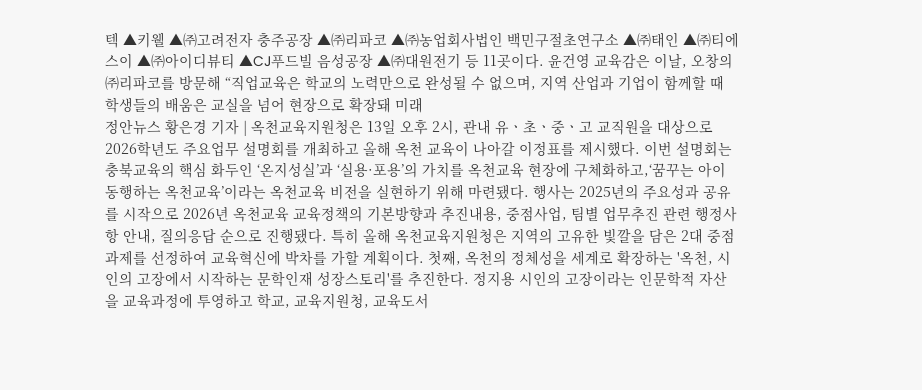텍 ▲키웰 ▲㈜고려전자 충주공장 ▲㈜리파코 ▲㈜농업회사법인 백민구절초연구소 ▲㈜태인 ▲㈜티에스이 ▲㈜아이디뷰티 ▲CJ푸드빌 음성공장 ▲㈜대원전기 등 11곳이다. 윤건영 교육감은 이날, 오창의 ㈜리파코를 방문해 “직업교육은 학교의 노력만으로 완성될 수 없으며, 지역 산업과 기업이 함께할 때 학생들의 배움은 교실을 넘어 현장으로 확장돼 미래
정안뉴스 황은경 기자 | 옥천교육지원청은 13일 오후 2시, 관내 유ㆍ초ㆍ중ㆍ고 교직원을 대상으로 2026학년도 주요업무 설명회를 개최하고 올해 옥천 교육이 나아갈 이정표를 제시했다. 이번 설명회는 충북교육의 핵심 화두인 ‘온지성실’과 ‘실용·포용’의 가치를 옥천교육 현장에 구체화하고,‘꿈꾸는 아이 동행하는 옥천교육’이라는 옥천교육 비전을 실현하기 위해 마련됐다. 행사는 2025년의 주요성과 공유를 시작으로 2026년 옥천교육 교육정책의 기본방향과 추진내용, 중점사업, 팀별 업무추진 관련 행정사항 안내, 질의응답 순으로 진행됐다. 특히 올해 옥천교육지원청은 지역의 고유한 빛깔을 담은 2대 중점과제를 선정하여 교육혁신에 박차를 가할 계획이다. 첫째, 옥천의 정체성을 세계로 확장하는 '옥천, 시인의 고장에서 시작하는 문학인재 성장스토리'를 추진한다. 정지용 시인의 고장이라는 인문학적 자산을 교육과정에 투영하고 학교, 교육지원청, 교육도서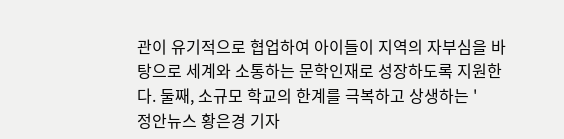관이 유기적으로 협업하여 아이들이 지역의 자부심을 바탕으로 세계와 소통하는 문학인재로 성장하도록 지원한다. 둘째, 소규모 학교의 한계를 극복하고 상생하는 '
정안뉴스 황은경 기자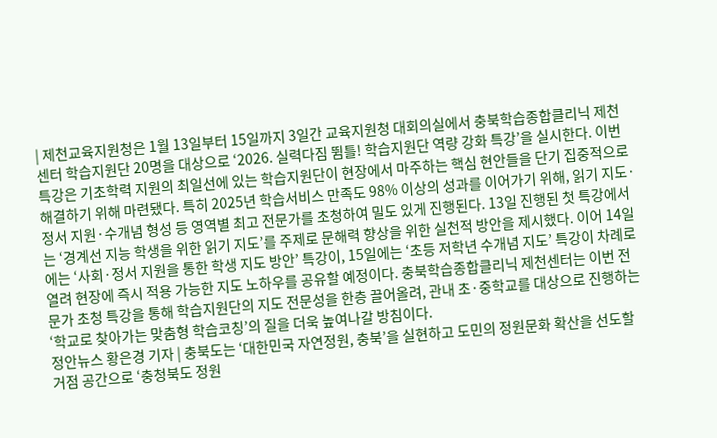| 제천교육지원청은 1월 13일부터 15일까지 3일간 교육지원청 대회의실에서 충북학습종합클리닉 제천센터 학습지원단 20명을 대상으로 ‘2026. 실력다짐 뜀틀! 학습지원단 역량 강화 특강’을 실시한다. 이번 특강은 기초학력 지원의 최일선에 있는 학습지원단이 현장에서 마주하는 핵심 현안들을 단기 집중적으로 해결하기 위해 마련됐다. 특히 2025년 학습서비스 만족도 98% 이상의 성과를 이어가기 위해, 읽기 지도·정서 지원·수개념 형성 등 영역별 최고 전문가를 초청하여 밀도 있게 진행된다. 13일 진행된 첫 특강에서는 ‘경계선 지능 학생을 위한 읽기 지도’를 주제로 문해력 향상을 위한 실천적 방안을 제시했다. 이어 14일에는 ‘사회·정서 지원을 통한 학생 지도 방안’ 특강이, 15일에는 ‘초등 저학년 수개념 지도’ 특강이 차례로 열려 현장에 즉시 적용 가능한 지도 노하우를 공유할 예정이다. 충북학습종합클리닉 제천센터는 이번 전문가 초청 특강을 통해 학습지원단의 지도 전문성을 한층 끌어올려, 관내 초·중학교를 대상으로 진행하는 ‘학교로 찾아가는 맞춤형 학습코칭’의 질을 더욱 높여나갈 방침이다.
정안뉴스 황은경 기자 | 충북도는 ‘대한민국 자연정원, 충북’을 실현하고 도민의 정원문화 확산을 선도할 거점 공간으로 ‘충청북도 정원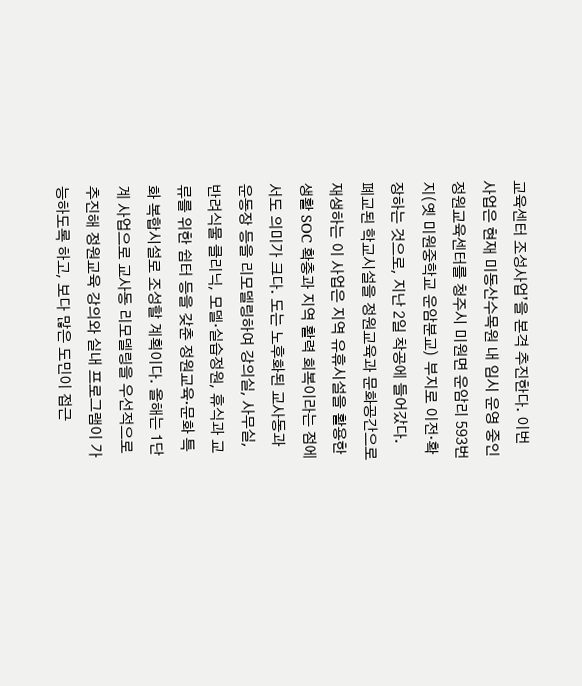교육센터 조성사업’을 본격 추진한다. 이번 사업은 현재 미동산수목원 내 임시 운영 중인 정원교육센터를 청주시 미원면 운암리 593번지(옛 미원중학교 운암분교) 부지로 이전‧확장하는 것으로, 지난 2일 착공에 들어갔다. 폐교된 학교시설을 정원교육과 문화공간으로 재생하는 이 사업은 지역 유휴시설을 활용한 생활 SOC 확충과 지역 활력 회복이라는 점에서도 의미가 크다. 도는 노후화된 교사동과 운동장 등을 리모델링하여 강의실, 사무실, 반려식물 클리닉, 모델‧실습정원, 휴식과 교류를 위한 쉼터 등을 갖춘 정원교육‧문화 특화 복합시설로 조성할 계획이다. 올해는 1단계 사업으로 교사동 리모델링을 우선적으로 추진해 정원교육 강의와 실내 프로그램이 가능하도록 하고, 보다 많은 도민이 접근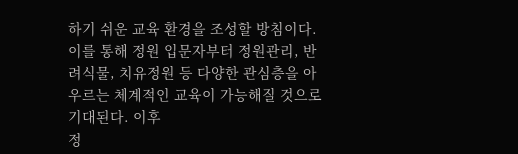하기 쉬운 교육 환경을 조성할 방침이다. 이를 통해 정원 입문자부터 정원관리, 반려식물, 치유정원 등 다양한 관심층을 아우르는 체계적인 교육이 가능해질 것으로 기대된다. 이후
정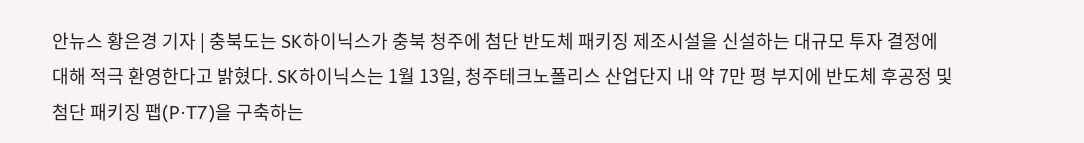안뉴스 황은경 기자 | 충북도는 SK하이닉스가 충북 청주에 첨단 반도체 패키징 제조시설을 신설하는 대규모 투자 결정에 대해 적극 환영한다고 밝혔다. SK하이닉스는 1월 13일, 청주테크노폴리스 산업단지 내 약 7만 평 부지에 반도체 후공정 및 첨단 패키징 팹(P·T7)을 구축하는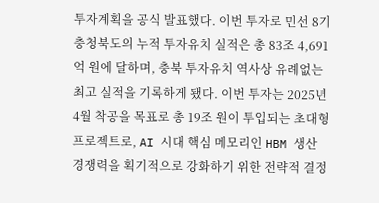투자계획을 공식 발표했다. 이번 투자로 민선 8기 충청북도의 누적 투자유치 실적은 총 83조 4,691억 원에 달하며, 충북 투자유치 역사상 유례없는 최고 실적을 기록하게 됐다. 이번 투자는 2025년 4월 착공을 목표로 총 19조 원이 투입되는 초대형 프로젝트로, AI 시대 핵심 메모리인 HBM 생산 경쟁력을 획기적으로 강화하기 위한 전략적 결정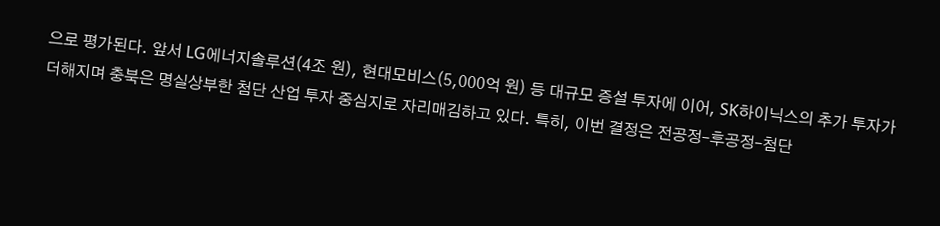으로 평가된다. 앞서 LG에너지솔루션(4조 원), 현대모비스(5,000억 원) 등 대규모 증설 투자에 이어, SK하이닉스의 추가 투자가 더해지며 충북은 명실상부한 첨단 산업 투자 중심지로 자리매김하고 있다. 특히, 이번 결정은 전공정–후공정–첨단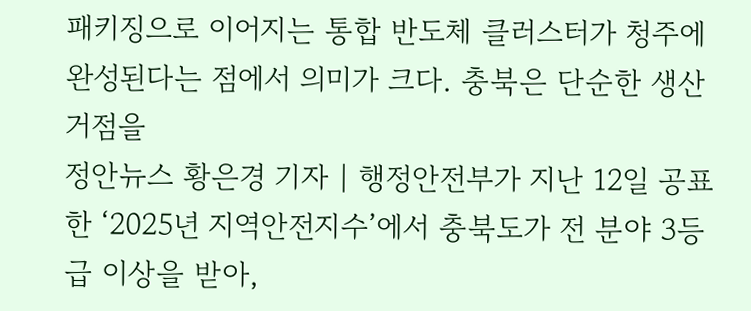패키징으로 이어지는 통합 반도체 클러스터가 청주에 완성된다는 점에서 의미가 크다. 충북은 단순한 생산 거점을
정안뉴스 황은경 기자 | 행정안전부가 지난 12일 공표한 ‘2025년 지역안전지수’에서 충북도가 전 분야 3등급 이상을 받아,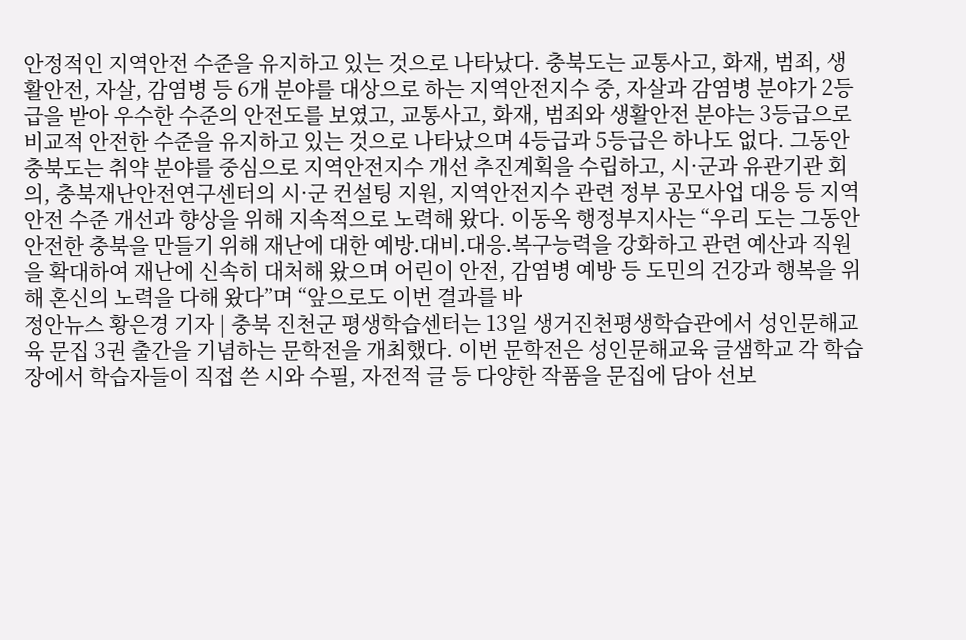안정적인 지역안전 수준을 유지하고 있는 것으로 나타났다. 충북도는 교통사고, 화재, 범죄, 생활안전, 자살, 감염병 등 6개 분야를 대상으로 하는 지역안전지수 중, 자살과 감염병 분야가 2등급을 받아 우수한 수준의 안전도를 보였고, 교통사고, 화재, 범죄와 생활안전 분야는 3등급으로 비교적 안전한 수준을 유지하고 있는 것으로 나타났으며 4등급과 5등급은 하나도 없다. 그동안 충북도는 취약 분야를 중심으로 지역안전지수 개선 추진계획을 수립하고, 시·군과 유관기관 회의, 충북재난안전연구센터의 시·군 컨설팅 지원, 지역안전지수 관련 정부 공모사업 대응 등 지역안전 수준 개선과 향상을 위해 지속적으로 노력해 왔다. 이동옥 행정부지사는 “우리 도는 그동안 안전한 충북을 만들기 위해 재난에 대한 예방․대비․대응․복구능력을 강화하고 관련 예산과 직원을 확대하여 재난에 신속히 대처해 왔으며 어린이 안전, 감염병 예방 등 도민의 건강과 행복을 위해 혼신의 노력을 다해 왔다”며 “앞으로도 이번 결과를 바
정안뉴스 황은경 기자 | 충북 진천군 평생학습센터는 13일 생거진천평생학습관에서 성인문해교육 문집 3권 출간을 기념하는 문학전을 개최했다. 이번 문학전은 성인문해교육 글샘학교 각 학습장에서 학습자들이 직접 쓴 시와 수필, 자전적 글 등 다양한 작품을 문집에 담아 선보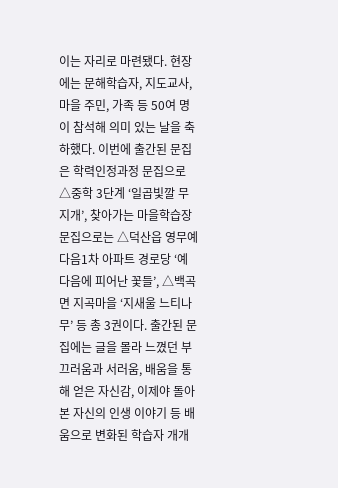이는 자리로 마련됐다. 현장에는 문해학습자, 지도교사, 마을 주민, 가족 등 50여 명이 참석해 의미 있는 날을 축하했다. 이번에 출간된 문집은 학력인정과정 문집으로 △중학 3단계 ‘일곱빛깔 무지개’, 찾아가는 마을학습장 문집으로는 △덕산읍 영무예다음1차 아파트 경로당 ‘예다음에 피어난 꽃들’, △백곡면 지곡마을 ‘지새울 느티나무’ 등 총 3권이다. 출간된 문집에는 글을 몰라 느꼈던 부끄러움과 서러움, 배움을 통해 얻은 자신감, 이제야 돌아본 자신의 인생 이야기 등 배움으로 변화된 학습자 개개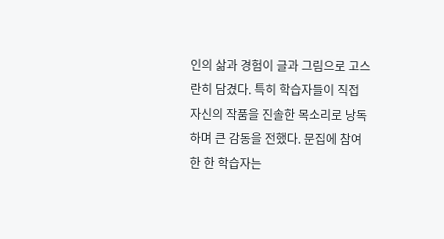인의 삶과 경험이 글과 그림으로 고스란히 담겼다. 특히 학습자들이 직접 자신의 작품을 진솔한 목소리로 낭독하며 큰 감동을 전했다. 문집에 참여한 한 학습자는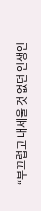“부끄럽고 내세울 것 없던 인생인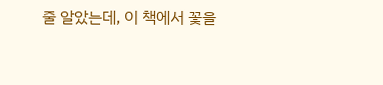줄 알았는데, 이 책에서 꽃을